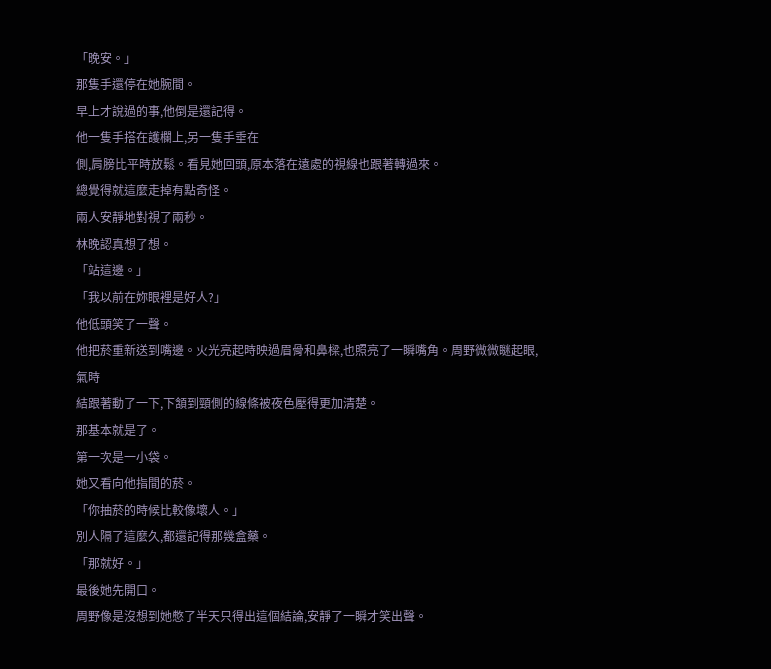「晚安。」
那隻手還停在她腕間。
早上才說過的事,他倒是還記得。
他一隻手搭在護欄上,另一隻手垂在
側,肩膀比平時放鬆。看見她回頭,原本落在遠處的視線也跟著轉過來。
總覺得就這麼走掉有點奇怪。
兩人安靜地對視了兩秒。
林晚認真想了想。
「站這邊。」
「我以前在妳眼裡是好人?」
他低頭笑了一聲。
他把菸重新送到嘴邊。火光亮起時映過眉骨和鼻樑,也照亮了一瞬嘴角。周野微微瞇起眼,
氣時
結跟著動了一下,下頷到頸側的線條被夜色壓得更加清楚。
那基本就是了。
第一次是一小袋。
她又看向他指間的菸。
「你抽菸的時候比較像壞人。」
別人隔了這麼久,都還記得那幾盒藥。
「那就好。」
最後她先開口。
周野像是沒想到她憋了半天只得出這個結論,安靜了一瞬才笑出聲。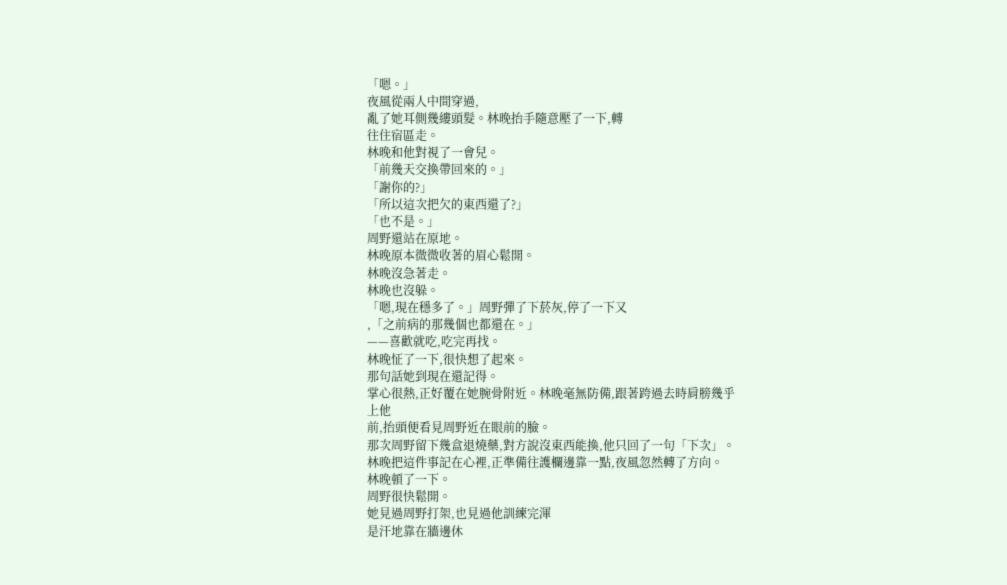「嗯。」
夜風從兩人中間穿過,
亂了她耳側幾縷頭髮。林晚抬手隨意壓了一下,轉
往住宿區走。
林晚和他對視了一會兒。
「前幾天交換帶回來的。」
「謝你的?」
「所以這次把欠的東西還了?」
「也不是。」
周野還站在原地。
林晚原本微微收著的眉心鬆開。
林晚沒急著走。
林晚也沒躲。
「嗯,現在穩多了。」周野彈了下菸灰,停了一下又
,「之前病的那幾個也都還在。」
——喜歡就吃,吃完再找。
林晚怔了一下,很快想了起來。
那句話她到現在還記得。
掌心很熱,正好覆在她腕骨附近。林晚毫無防備,跟著跨過去時肩膀幾乎
上他
前,抬頭便看見周野近在眼前的臉。
那次周野留下幾盒退燒藥,對方說沒東西能換,他只回了一句「下次」。
林晚把這件事記在心裡,正準備往護欄邊靠一點,夜風忽然轉了方向。
林晚頓了一下。
周野很快鬆開。
她見過周野打架,也見過他訓練完渾
是汗地靠在牆邊休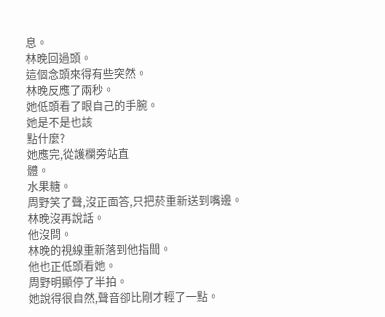息。
林晚回過頭。
這個念頭來得有些突然。
林晚反應了兩秒。
她低頭看了眼自己的手腕。
她是不是也該
點什麼?
她應完,從護欄旁站直
體。
水果糖。
周野笑了聲,沒正面答,只把菸重新送到嘴邊。
林晚沒再說話。
他沒問。
林晚的視線重新落到他指間。
他也正低頭看她。
周野明顯停了半拍。
她說得很自然,聲音卻比剛才輕了一點。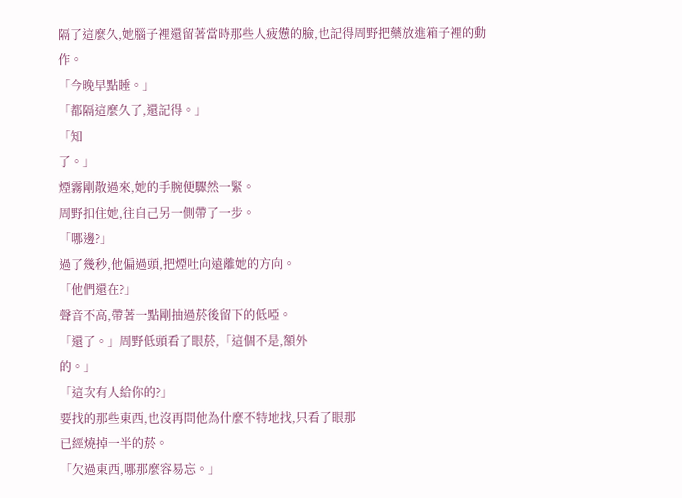隔了這麼久,她腦子裡還留著當時那些人疲憊的臉,也記得周野把藥放進箱子裡的動作。
「今晚早點睡。」
「都隔這麼久了,還記得。」
「知
了。」
煙霧剛散過來,她的手腕便驟然一緊。
周野扣住她,往自己另一側帶了一步。
「哪邊?」
過了幾秒,他偏過頭,把煙吐向遠離她的方向。
「他們還在?」
聲音不高,帶著一點剛抽過菸後留下的低啞。
「還了。」周野低頭看了眼菸,「這個不是,額外
的。」
「這次有人給你的?」
要找的那些東西,也沒再問他為什麼不特地找,只看了眼那
已經燒掉一半的菸。
「欠過東西,哪那麼容易忘。」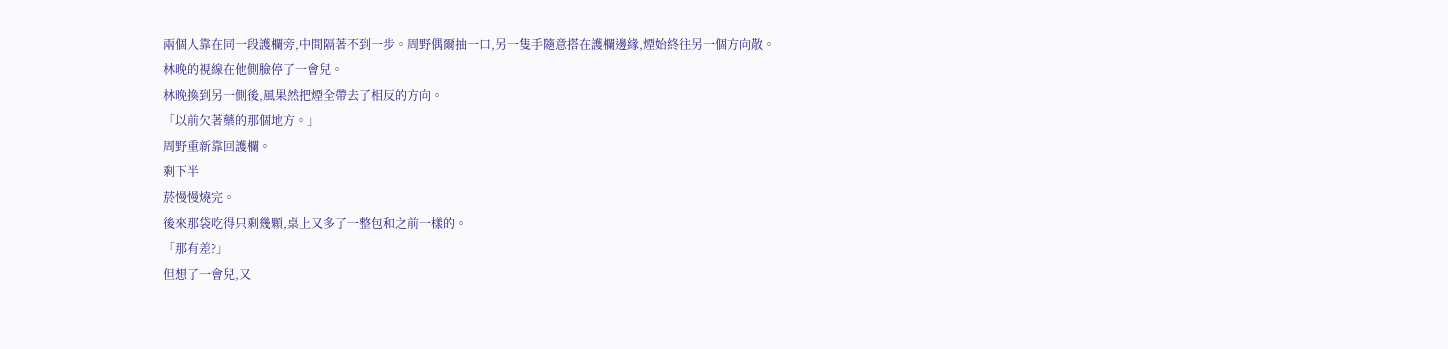兩個人靠在同一段護欄旁,中間隔著不到一步。周野偶爾抽一口,另一隻手隨意搭在護欄邊緣,煙始終往另一個方向散。
林晚的視線在他側臉停了一會兒。
林晚換到另一側後,風果然把煙全帶去了相反的方向。
「以前欠著藥的那個地方。」
周野重新靠回護欄。
剩下半
菸慢慢燒完。
後來那袋吃得只剩幾顆,桌上又多了一整包和之前一樣的。
「那有差?」
但想了一會兒,又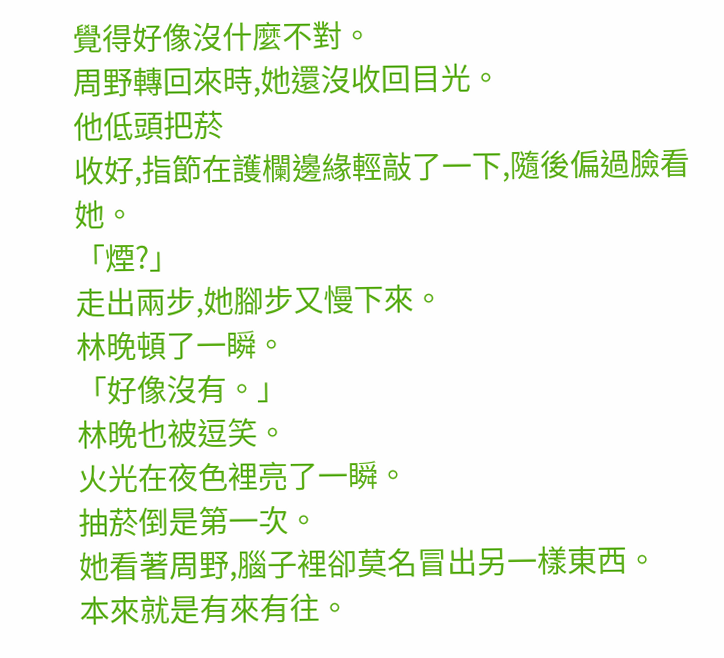覺得好像沒什麼不對。
周野轉回來時,她還沒收回目光。
他低頭把菸
收好,指節在護欄邊緣輕敲了一下,隨後偏過臉看她。
「煙?」
走出兩步,她腳步又慢下來。
林晚頓了一瞬。
「好像沒有。」
林晚也被逗笑。
火光在夜色裡亮了一瞬。
抽菸倒是第一次。
她看著周野,腦子裡卻莫名冒出另一樣東西。
本來就是有來有往。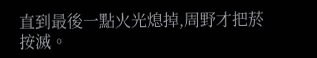直到最後一點火光熄掉,周野才把菸按滅。